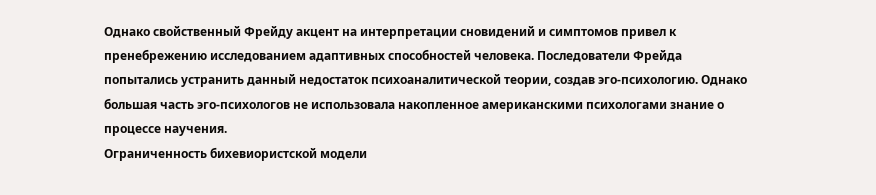Однако свойственный Фрейду акцент на интерпретации сновидений и симптомов привел к пренебрежению исследованием адаптивных способностей человека. Последователи Фрейда попытались устранить данный недостаток психоаналитической теории, создав эго-психологию. Однако большая часть эго-психологов не использовала накопленное американскими психологами знание о процессе научения.
Ограниченность бихевиористской модели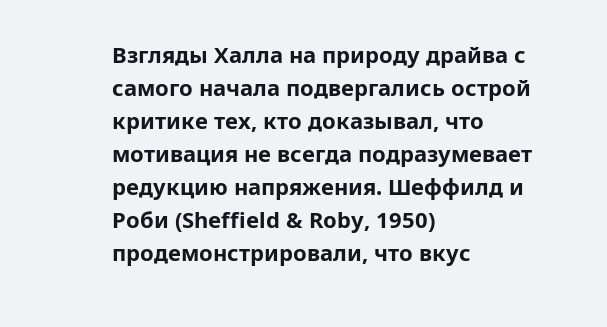Взгляды Халла на природу драйва с самого начала подвергались острой критике тех, кто доказывал, что мотивация не всегда подразумевает редукцию напряжения. Шеффилд и Роби (Sheffield & Roby, 1950) продемонстрировали, что вкус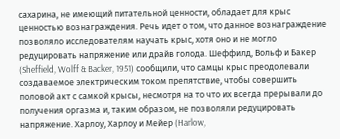сахарина, не имеющий питательной ценности, обладает для крыс ценностью вознаграждения. Речь идет о том, что данное вознаграждение позволяло исследователям научать крыс, хотя оно и не могло редуцировать напряжение или драйв голода. Шеффилд, Вольф и Бакер (Sheffield, Wolff & Backer, 1951) сообщили, что самцы крыс преодолевали создаваемое электрическим током препятствие, чтобы совершить половой акт с самкой крысы, несмотря на то что их всегда прерывали до получения оргазма и, таким образом, не позволяли редуцировать напряжение. Харлоу, Харлоу и Мейер (Harlow,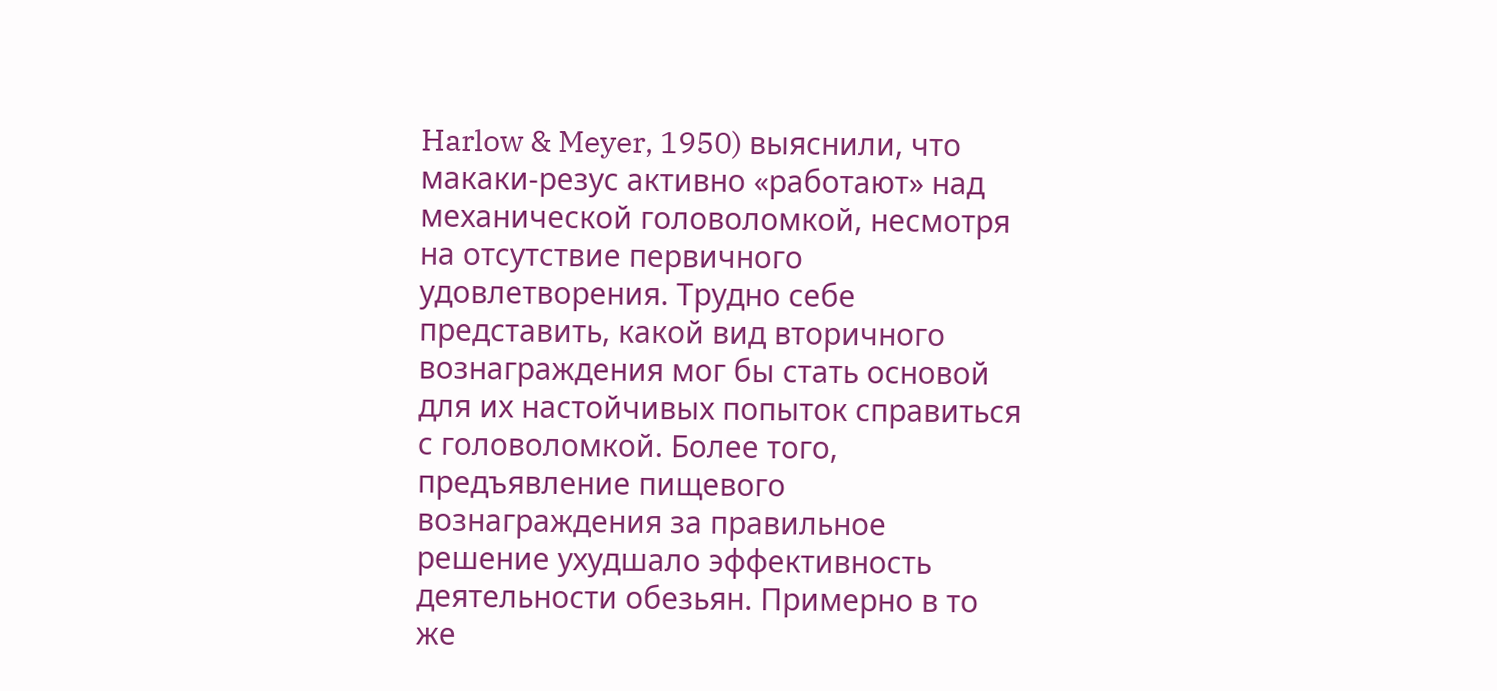Harlow & Meyer, 1950) выяснили, что макаки-резус активно «работают» над механической головоломкой, несмотря на отсутствие первичного удовлетворения. Трудно себе представить, какой вид вторичного вознаграждения мог бы стать основой для их настойчивых попыток справиться с головоломкой. Более того, предъявление пищевого вознаграждения за правильное решение ухудшало эффективность деятельности обезьян. Примерно в то же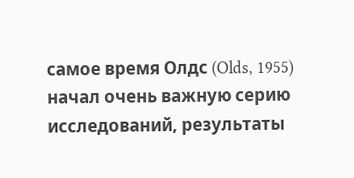самое время Олдс (Olds, 1955) начал очень важную серию исследований, результаты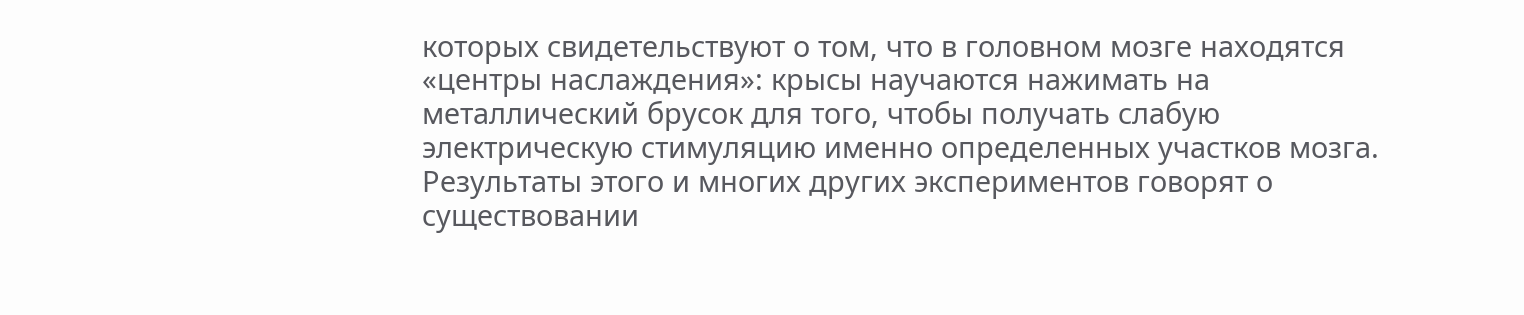которых свидетельствуют о том, что в головном мозге находятся «центры наслаждения»: крысы научаются нажимать на металлический брусок для того, чтобы получать слабую электрическую стимуляцию именно определенных участков мозга. Результаты этого и многих других экспериментов говорят о существовании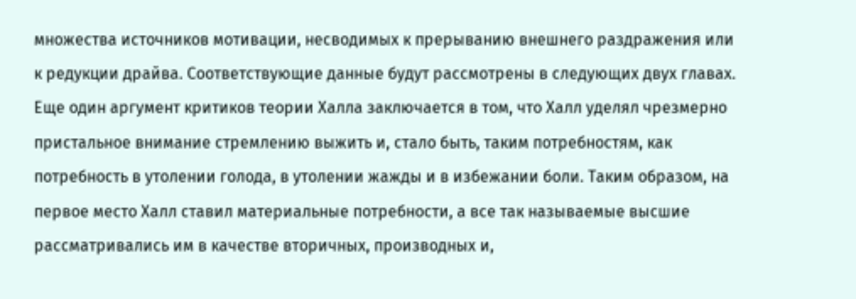множества источников мотивации, несводимых к прерыванию внешнего раздражения или к редукции драйва. Соответствующие данные будут рассмотрены в следующих двух главах.
Еще один аргумент критиков теории Халла заключается в том, что Халл уделял чрезмерно пристальное внимание стремлению выжить и, стало быть, таким потребностям, как потребность в утолении голода, в утолении жажды и в избежании боли. Таким образом, на первое место Халл ставил материальные потребности, а все так называемые высшие рассматривались им в качестве вторичных, производных и,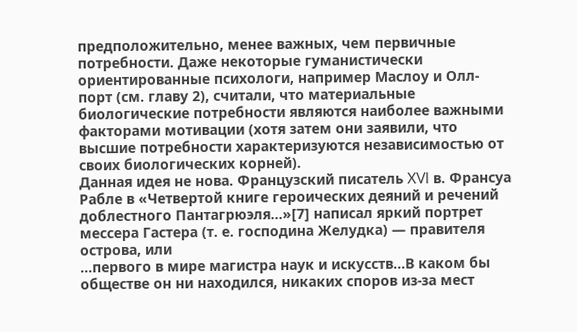предположительно, менее важных, чем первичные потребности. Даже некоторые гуманистически ориентированные психологи, например Маслоу и Олл-порт (см. главу 2), считали, что материальные биологические потребности являются наиболее важными факторами мотивации (хотя затем они заявили, что высшие потребности характеризуются независимостью от своих биологических корней).
Данная идея не нова. Французский писатель XVI в. Франсуа Рабле в «Четвертой книге героических деяний и речений доблестного Пантагрюэля…»[7] написал яркий портрет мессера Гастера (т. е. господина Желудка) — правителя острова, или
…первого в мире магистра наук и искусств…В каком бы обществе он ни находился, никаких споров из-за мест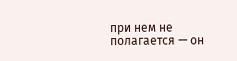при нем не полагается — он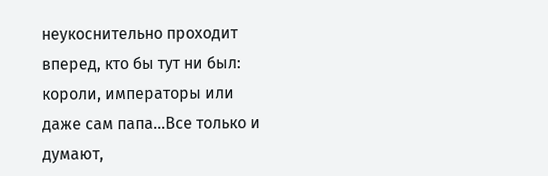неукоснительно проходит вперед, кто бы тут ни был: короли, императоры или даже сам папа…Все только и думают,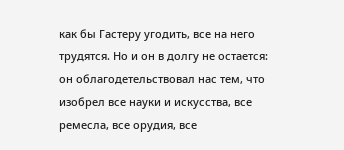как бы Гастеру угодить, все на него трудятся. Но и он в долгу не остается: он облагодетельствовал нас тем, что изобрел все науки и искусства, все ремесла, все орудия, все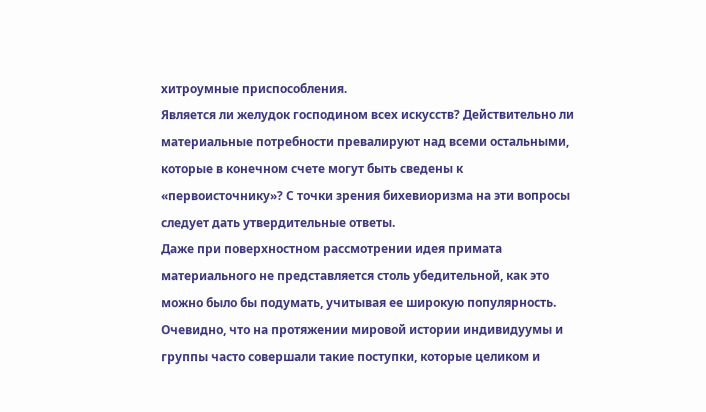хитроумные приспособления.
Является ли желудок господином всех искусств? Действительно ли материальные потребности превалируют над всеми остальными, которые в конечном счете могут быть сведены к «первоисточнику»? С точки зрения бихевиоризма на эти вопросы следует дать утвердительные ответы.
Даже при поверхностном рассмотрении идея примата материального не представляется столь убедительной, как это можно было бы подумать, учитывая ее широкую популярность. Очевидно, что на протяжении мировой истории индивидуумы и группы часто совершали такие поступки, которые целиком и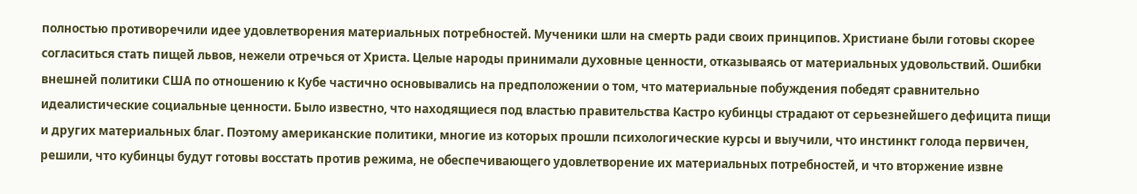полностью противоречили идее удовлетворения материальных потребностей. Мученики шли на смерть ради своих принципов. Христиане были готовы скорее согласиться стать пищей львов, нежели отречься от Христа. Целые народы принимали духовные ценности, отказываясь от материальных удовольствий. Ошибки внешней политики США по отношению к Кубе частично основывались на предположении о том, что материальные побуждения победят сравнительно идеалистические социальные ценности. Было известно, что находящиеся под властью правительства Кастро кубинцы страдают от серьезнейшего дефицита пищи и других материальных благ. Поэтому американские политики, многие из которых прошли психологические курсы и выучили, что инстинкт голода первичен, решили, что кубинцы будут готовы восстать против режима, не обеспечивающего удовлетворение их материальных потребностей, и что вторжение извне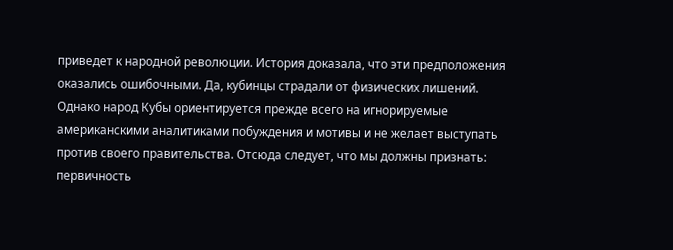приведет к народной революции. История доказала, что эти предположения оказались ошибочными. Да, кубинцы страдали от физических лишений. Однако народ Кубы ориентируется прежде всего на игнорируемые американскими аналитиками побуждения и мотивы и не желает выступать против своего правительства. Отсюда следует, что мы должны признать: первичность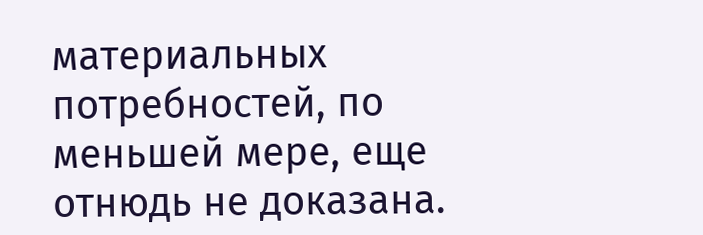материальных потребностей, по меньшей мере, еще отнюдь не доказана.